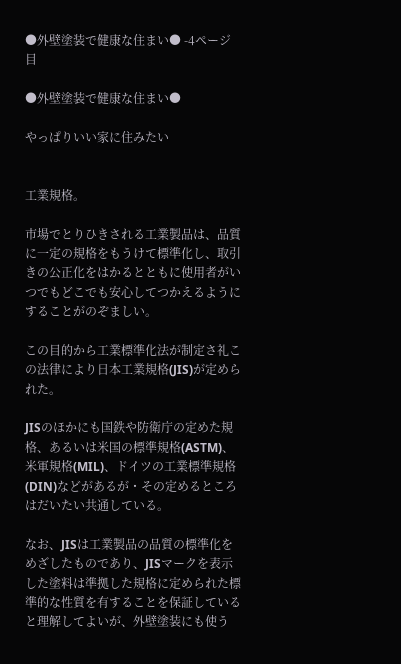●外壁塗装で健康な住まい● -4ページ目

●外壁塗装で健康な住まい●

やっぱりいい家に住みたい


工業規格。

市場でとりひきされる工業製品は、品質に一定の規格をもうけて標準化し、取引きの公正化をはかるとともに使用者がいつでもどこでも安心してつかえるようにすることがのぞましい。

この目的から工業標準化法が制定さ礼この法律により日本工業規格(JIS)が定められた。

JISのほかにも国鉄や防衛庁の定めた規格、あるいは米国の標準規格(ASTM)、米軍規格(MIL)、ドイツの工業標準規格(DIN)などがあるが・その定めるところはだいたい共通している。

なお、JISは工業製品の品質の標準化をめざしたものであり、JISマークを表示した塗料は準拠した規格に定められた標準的な性質を有することを保証していると理解してよいが、外壁塗装にも使う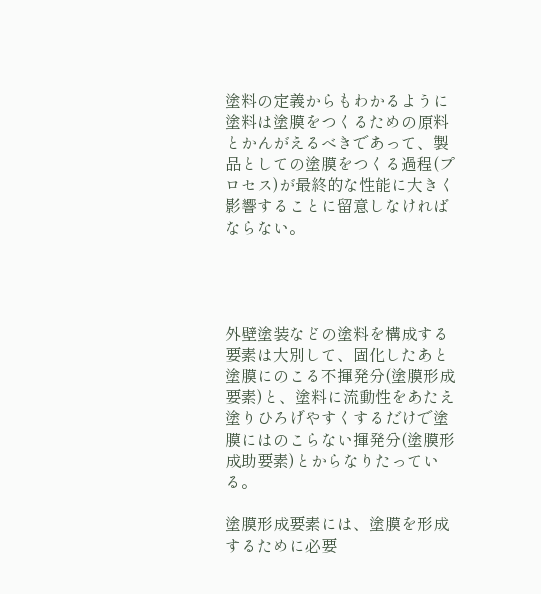塗料の定義からもわかるように塗料は塗膜をつくるための原料とかんがえるべきであって、製品としての塗膜をつくる過程(プロセス)が最終的な性能に大きく影響することに留意しなければならない。




外壁塗装などの塗料を構成する要素は大別して、固化したあと塗膜にのこる不揮発分(塗膜形成要素)と、塗料に流動性をあたえ塗りひろげやすくするだけで塗膜にはのこらない揮発分(塗膜形成助要素)とからなりたっている。

塗膜形成要素には、塗膜を形成するために必要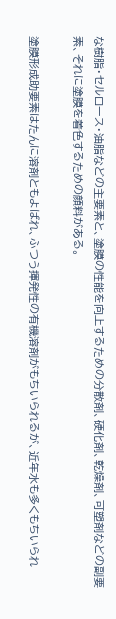な樹脂・セルロース・油脂などの主要素と、塗膜の性能を向上するための分散剤、硬化剤、乾燥剤、可塑剤などの副要素、それに塗膜を着色するための顔料がある。

塗膜形成助要素はたんに溶剤ともよばれ、ふつう揮発性の有機溶剤がもちいられるが、近年水も多くもちいられ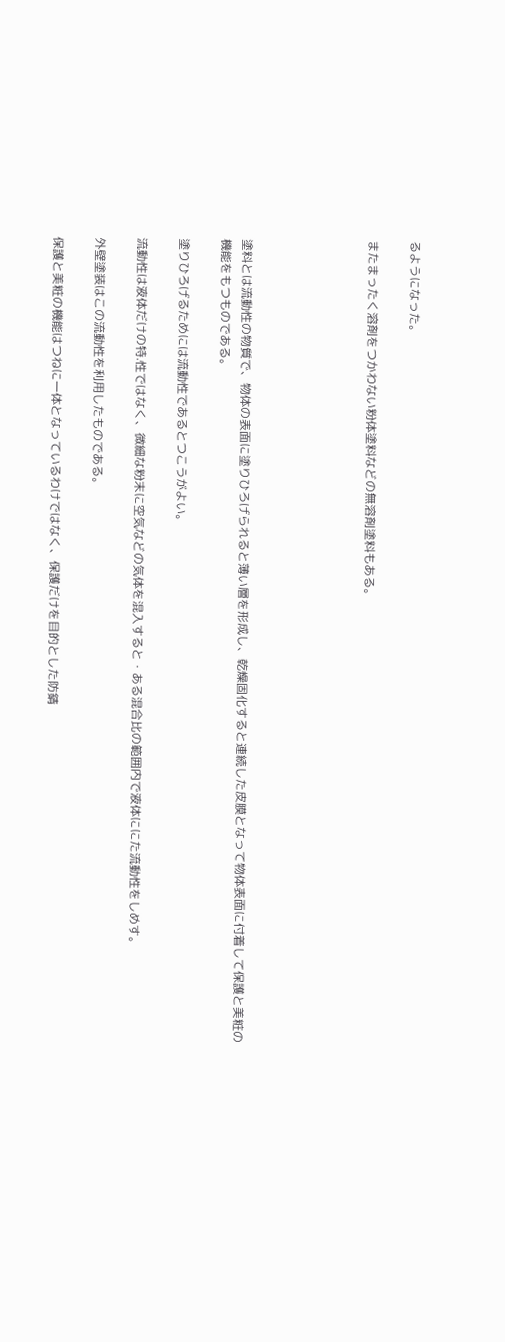るようになった。

またまったく溶剤をつかわない粉体塗料などの無溶剤塗料もある。





塗料とは流動性の物質で、物体の表面に塗りひろげられると薄い層を形成し、乾燥固化すると連続した皮膜となって物体表面に付着して保護と美粧の機能をもつものである。

塗りひろげるためには流動性であるとつこうがよい。

流動性は液体だけの特.性ではなく、微細な粉末に空気などの気体を混入すると・ある混合比の範囲内で液体ににた流動性をしめす。

外壁塗装はこの流動性を利用したものである。

保護と美粧の機能はつねに一体となっているわけではなく、保護だけを目的とした防錆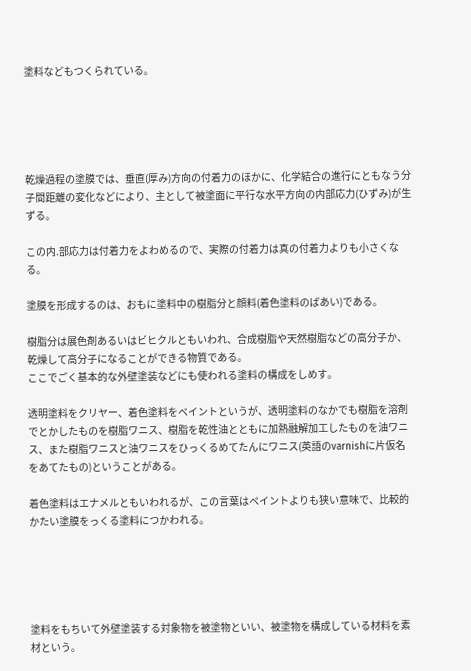塗料などもつくられている。





乾燥過程の塗膜では、垂直(厚み)方向の付着力のほかに、化学結合の進行にともなう分子間距離の変化などにより、主として被塗面に平行な水平方向の内部応力(ひずみ)が生ずる。

この内.部応力は付着力をよわめるので、実際の付着力は真の付着力よりも小さくなる。

塗膜を形成するのは、おもに塗料中の樹脂分と顔料(着色塗料のばあい)である。

樹脂分は展色剤あるいはビヒクルともいわれ、合成樹脂や天然樹脂などの高分子か、乾燥して高分子になることができる物質である。
ここでごく基本的な外壁塗装などにも使われる塗料の構成をしめす。

透明塗料をクリヤー、着色塗料をペイントというが、透明塗料のなかでも樹脂を溶剤でとかしたものを樹脂ワニス、樹脂を乾性油とともに加熱融解加工したものを油ワニス、また樹脂ワニスと油ワニスをひっくるめてたんにワニス(英語のvarnishに片仮名をあてたもの)ということがある。

着色塗料はエナメルともいわれるが、この言葉はペイントよりも狭い意味で、比較的かたい塗膜をっくる塗料につかわれる。





塗料をもちいて外壁塗装する対象物を被塗物といい、被塗物を構成している材料を素材という。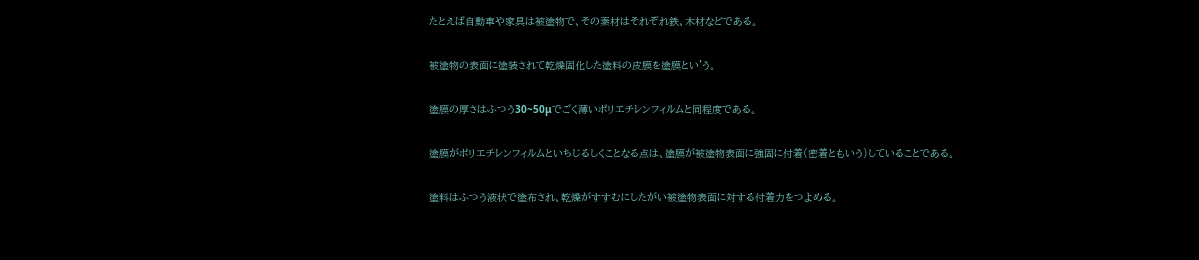たとえば自動車や家具は被塗物で、その素材はそれぞれ鉄、木材などである。

被塗物の表面に塗装されて乾燥固化した塗料の皮膜を塗膜とい'う。

塗膜の厚さはふつう30~50μでごく薄いポリエチレンフィルムと同程度である。

塗膜がポリエチレンフィルムといちじるしくことなる点は、塗膜が被塗物表面に強固に付着(密着ともいう)していることである。

塗料はふつう液状で塗布され、乾燥がすすむにしたがい被塗物表面に対する付着力をつよめる。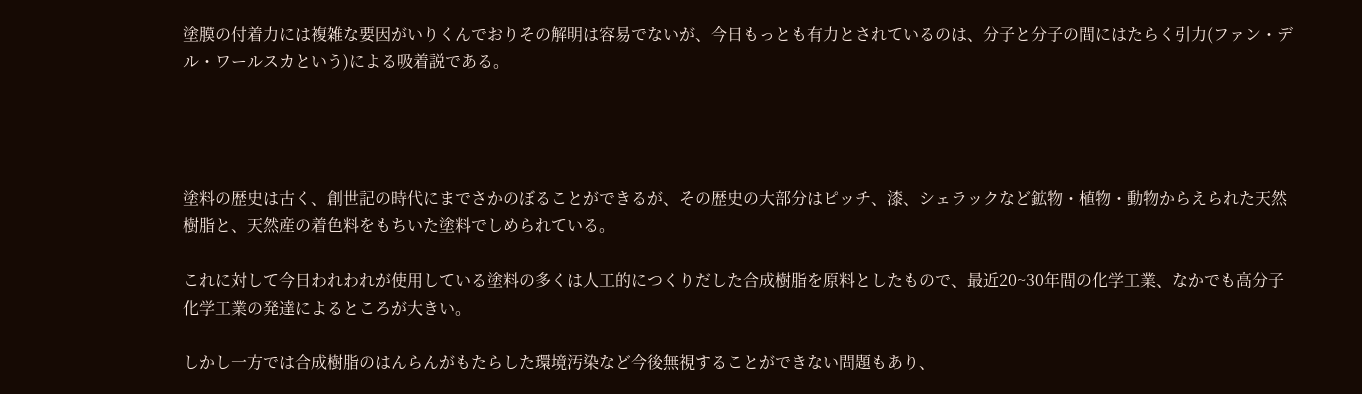塗膜の付着力には複雑な要因がいりくんでおりその解明は容易でないが、今日もっとも有力とされているのは、分子と分子の間にはたらく引力(ファン・デル・ワールスカという)による吸着説である。




塗料の歴史は古く、創世記の時代にまでさかのぼることができるが、その歴史の大部分はピッチ、漆、シェラックなど鉱物・植物・動物からえられた天然樹脂と、天然産の着色料をもちいた塗料でしめられている。

これに対して今日われわれが使用している塗料の多くは人工的につくりだした合成樹脂を原料としたもので、最近20~30年間の化学工業、なかでも高分子化学工業の発達によるところが大きい。

しかし一方では合成樹脂のはんらんがもたらした環境汚染など今後無視することができない問題もあり、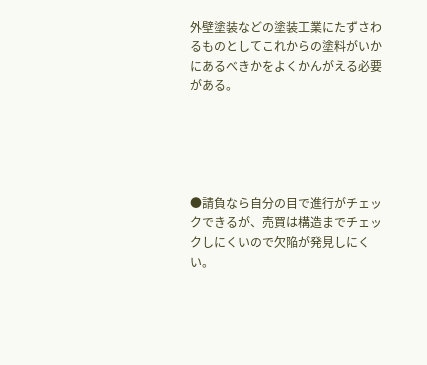外壁塗装などの塗装工業にたずさわるものとしてこれからの塗料がいかにあるべきかをよくかんがえる必要がある。





●請負なら自分の目で進行がチェックできるが、売買は構造までチェックしにくいので欠陥が発見しにくい。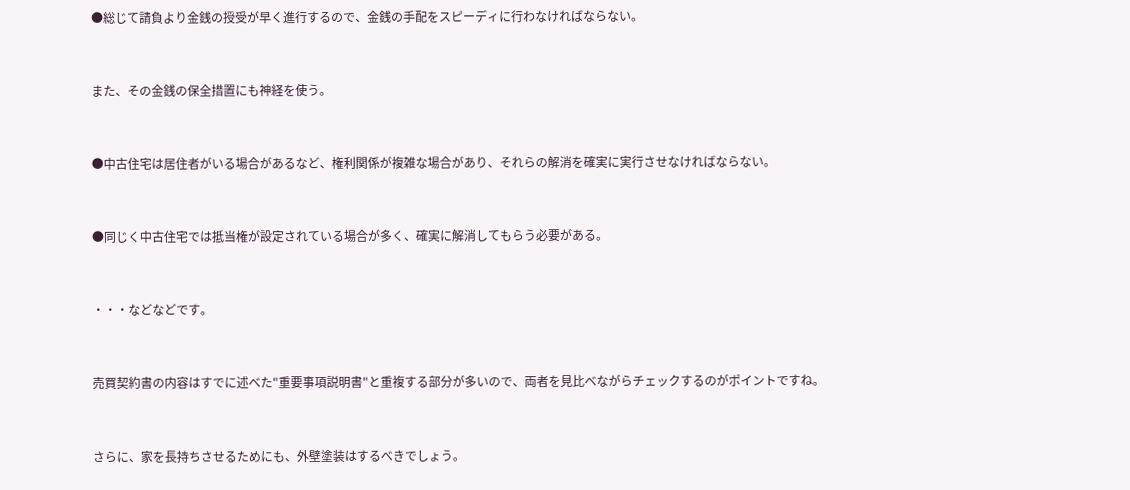●総じて請負より金銭の授受が早く進行するので、金銭の手配をスピーディに行わなければならない。


また、その金銭の保全措置にも神経を使う。


●中古住宅は居住者がいる場合があるなど、権利関係が複雑な場合があり、それらの解消を確実に実行させなければならない。


●同じく中古住宅では抵当権が設定されている場合が多く、確実に解消してもらう必要がある。


・・・などなどです。


売買契約書の内容はすでに述べた"重要事項説明書"と重複する部分が多いので、両者を見比べながらチェックするのがポイントですね。


さらに、家を長持ちさせるためにも、外壁塗装はするべきでしょう。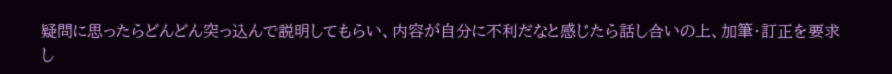疑問に思ったらどんどん突っ込んで説明してもらい、内容が自分に不利だなと感じたら話し合いの上、加筆・訂正を要求し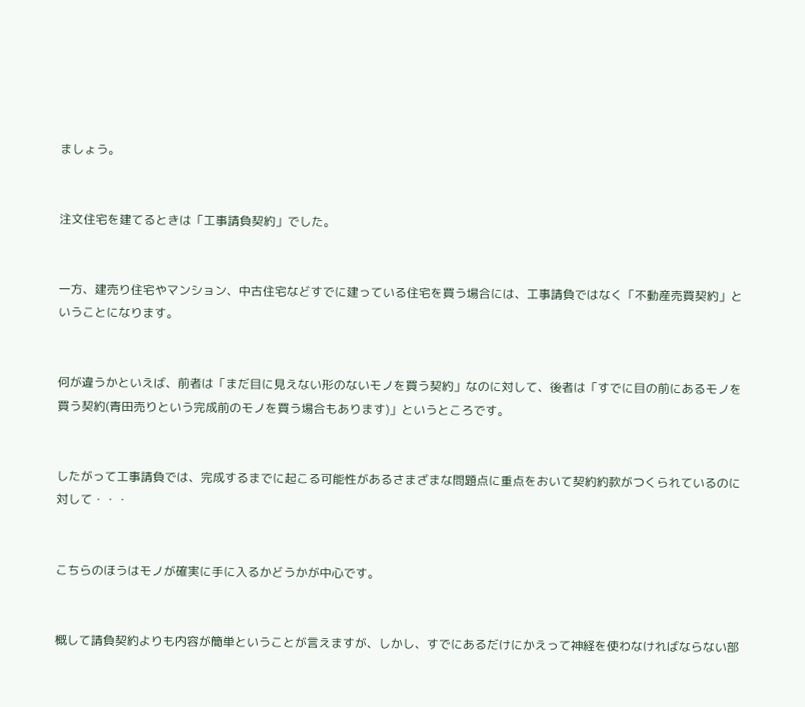ましょう。


注文住宅を建てるときは「工事請負契約」でした。


一方、建売り住宅やマンション、中古住宅などすでに建っている住宅を買う場合には、工事請負ではなく「不動産売買契約」ということになります。


何が違うかといえば、前者は「まだ目に見えない形のないモノを買う契約」なのに対して、後者は「すでに目の前にあるモノを買う契約(青田売りという完成前のモノを買う場合もあります)」というところです。


したがって工事請負では、完成するまでに起こる可能性があるさまざまな問題点に重点をおいて契約約款がつくられているのに対して・・・


こちらのほうはモノが確実に手に入るかどうかが中心です。


概して請負契約よりも内容が簡単ということが言えますが、しかし、すでにあるだけにかえって神経を使わなければならない部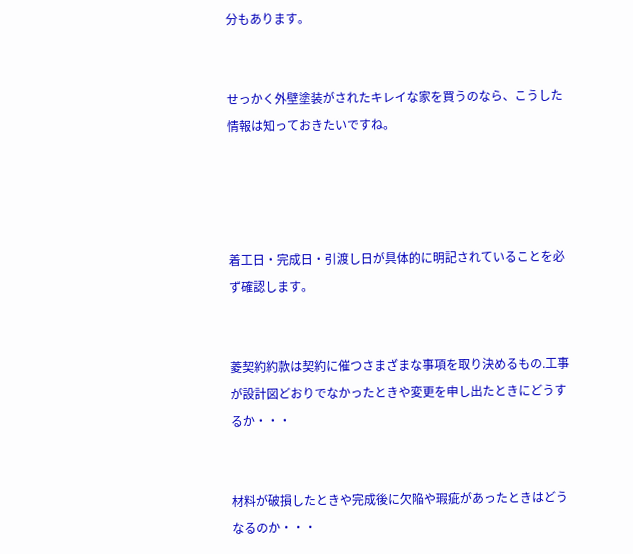分もあります。


せっかく外壁塗装がされたキレイな家を買うのなら、こうした情報は知っておきたいですね。




着工日・完成日・引渡し日が具体的に明記されていることを必ず確認します。


菱契約約款は契約に催つさまざまな事項を取り決めるもの.工事が設計図どおりでなかったときや変更を申し出たときにどうするか・・・


材料が破損したときや完成後に欠陥や瑕疵があったときはどうなるのか・・・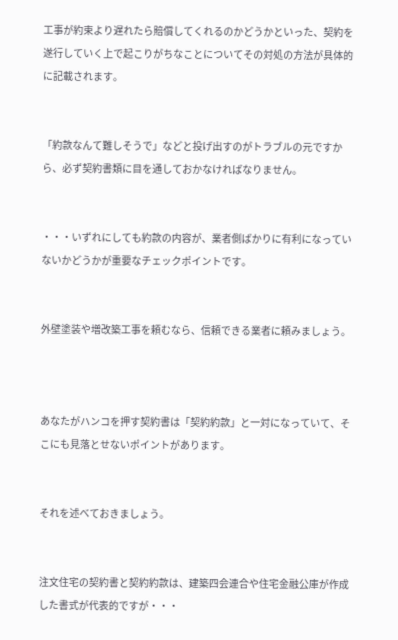工事が約束より遅れたら賠償してくれるのかどうかといった、契約を遂行していく上で起こりがちなことについてその対処の方法が具体的に記載されます。


「約款なんて難しそうで」などと投げ出すのがトラブルの元ですから、必ず契約書類に目を通しておかなければなりません。


・・・いずれにしても約款の内容が、業者側ばかりに有利になっていないかどうかが重要なチェックポイントです。


外壁塗装や増改築工事を頼むなら、信頼できる業者に頼みましょう。



あなたがハンコを押す契約書は「契約約款」と一対になっていて、そこにも見落とせないポイントがあります。


それを述べておきましょう。


注文住宅の契約書と契約約款は、建築四会連合や住宅金融公庫が作成した書式が代表的ですが・・・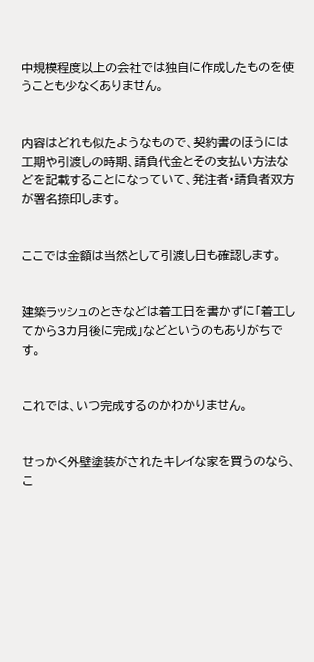中規模程度以上の会社では独自に作成したものを使うことも少なくありません。


内容はどれも似たようなもので、契約書のほうには工期や引渡しの時期、請負代金とその支払い方法などを記載することになっていて、発注者・請負者双方が署名捺印します。


ここでは金額は当然として引渡し日も確認します。


建築ラッシュのときなどは着工日を書かずに「着工してから3カ月後に完成」などというのもありがちです。


これでは、いつ完成するのかわかりません。


せっかく外壁塗装がされたキレイな家を買うのなら、こ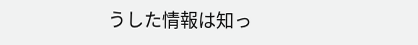うした情報は知っ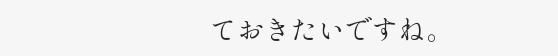ておきたいですね。